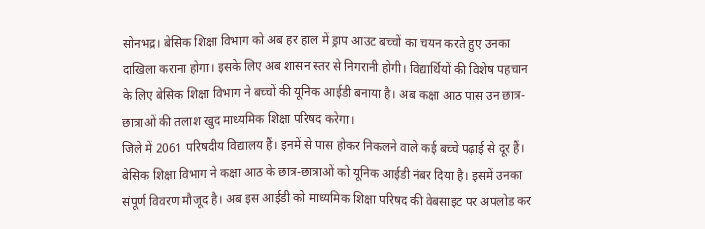सोनभद्र। बेसिक शिक्षा विभाग को अब हर हाल में ड्राप आउट बच्चों का चयन करते हुए उनका दाखिला कराना होगा। इसके लिए अब शासन स्तर से निगरानी होगी। विद्यार्थियों की विशेष पहचान के लिए बेसिक शिक्षा विभाग ने बच्चों की यूनिक आईडी बनाया है। अब कक्षा आठ पास उन छात्र-छात्राओं की तलाश खुद माध्यमिक शिक्षा परिषद करेगा।
जिले में 2061 परिषदीय विद्यालय हैं। इनमें से पास होकर निकलने वाले कई बच्चे पढ़ाई से दूर हैं। बेसिक शिक्षा विभाग ने कक्षा आठ के छात्र-छात्राओं को यूनिक आईडी नंबर दिया है। इसमें उनका संपूर्ण विवरण मौजूद है। अब इस आईडी को माध्यमिक शिक्षा परिषद की वेबसाइट पर अपलोड कर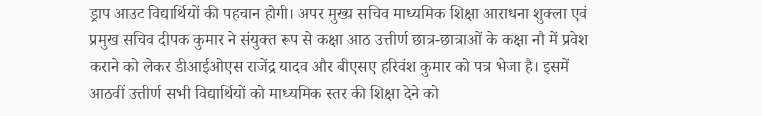ड्राप आउट विद्यार्थियों की पहचान होगी। अपर मुख्य सचिव माध्यमिक शिक्षा आराधना शुक्ला एवं प्रमुख सचिव दीपक कुमार ने संयुक्त रूप से कक्षा आठ उत्तीर्ण छात्र-छात्राओं के कक्षा नौ में प्रवेश कराने को लेकर डीआईओएस राजेंद्र यादव और बीएसए हरिवंश कुमार को पत्र भेजा है। इसमें आठवीं उत्तीर्ण सभी विद्यार्थियों को माध्यमिक स्तर की शिक्षा देने को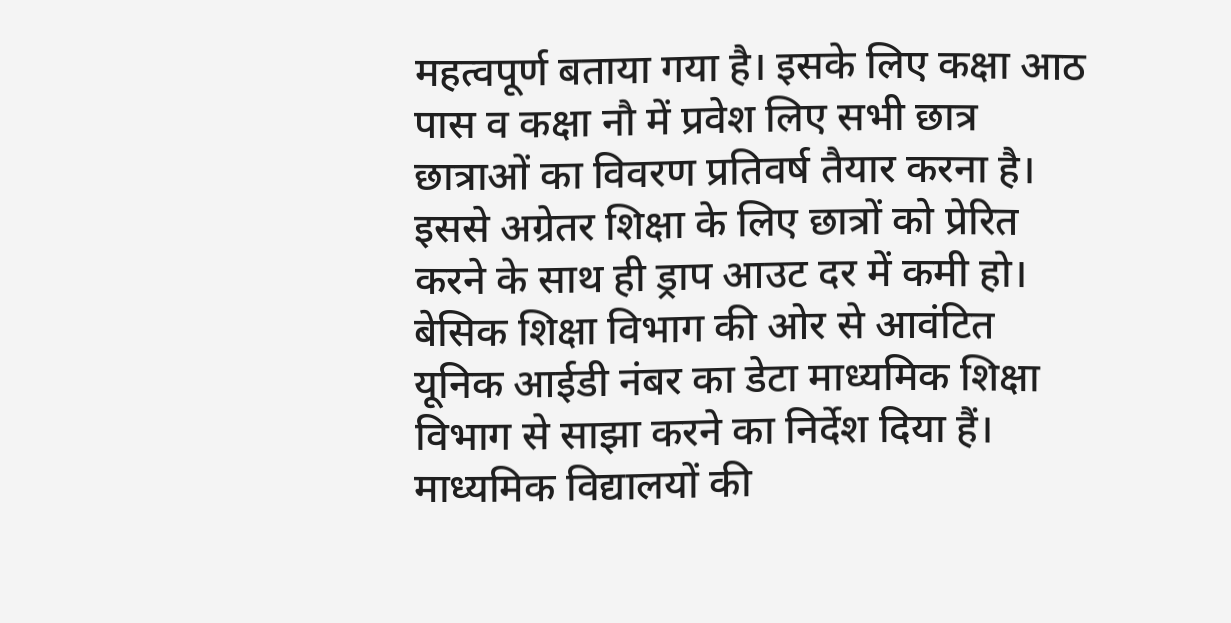महत्वपूर्ण बताया गया है। इसके लिए कक्षा आठ पास व कक्षा नौ में प्रवेश लिए सभी छात्र छात्राओं का विवरण प्रतिवर्ष तैयार करना है। इससे अग्रेतर शिक्षा के लिए छात्रों को प्रेरित करने के साथ ही ड्राप आउट दर में कमी हो। बेसिक शिक्षा विभाग की ओर से आवंटित यूनिक आईडी नंबर का डेटा माध्यमिक शिक्षा विभाग से साझा करने का निर्देश दिया हैं। माध्यमिक विद्यालयों की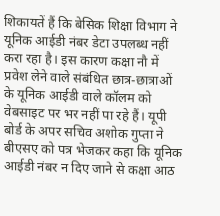शिकायतें हैं कि बेसिक शिक्षा विभाग ने यूनिक आईडी नंबर डेटा उपलब्ध नहीं करा रहा है। इस कारण कक्षा नौ में प्रवेश लेने वाले संबंधित छात्र-छात्राओं के यूनिक आईडी वाले कॉलम को वेबसाइट पर भर नहीं पा रहे हैं। यूपी बोर्ड के अपर सचिव अशोक गुप्ता ने बीएसए को पत्र भेजकर कहा कि यूनिक आईडी नंबर न दिए जाने से कक्षा आठ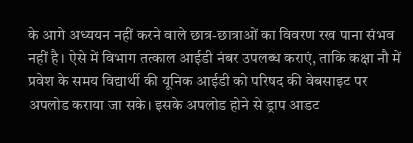के आगे अध्ययन नहीं करने वाले छात्र-छात्राओं का विवरण रख पाना संभव नहीं है। ऐसे में विभाग तत्काल आईडी नंबर उपलब्ध कराएं, ताकि कक्षा नौ में प्रवेश के समय विद्यार्थी की यूनिक आईडी को परिषद की वेबसाइट पर अपलोड कराया जा सके। इसके अपलोड होने से ड्राप आडट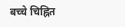बच्चे चिह्नित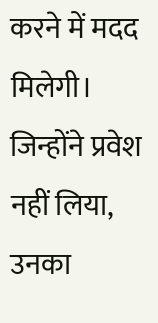करने में मदद मिलेगी। जिन्होंने प्रवेश नहीं लिया, उनका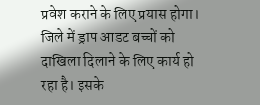प्रवेश कराने के लिए प्रयास होगा।
जिले में ड्राप आडट बच्चों को दाखिला दिलाने के लिए कार्य हो रहा है। इसके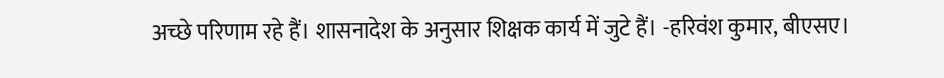अच्छे परिणाम रहे हैं। शासनादेश के अनुसार शिक्षक कार्य में जुटे हैं। -हरिवंश कुमार, बीएसए।